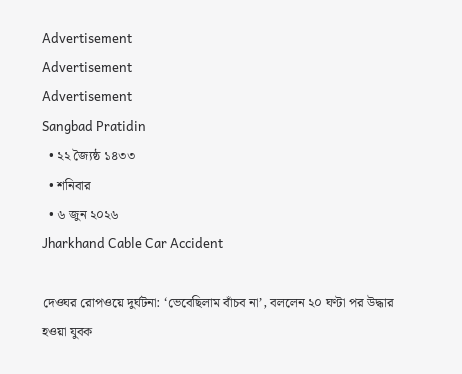Advertisement
Advertisement
Advertisement
Sangbad Pratidin
  • ২২ জ্যৈষ্ঠ ১৪৩৩
  • শনিবার
  • ৬ জুন ২০২৬
Jharkhand Cable Car Accident

দেওঘর রোপওয়ে দুর্ঘটনা: ‘ভেবেছিলাম বাঁচব না’, বললেন ২০ ঘণ্টা পর উদ্ধার হওয়া যুবক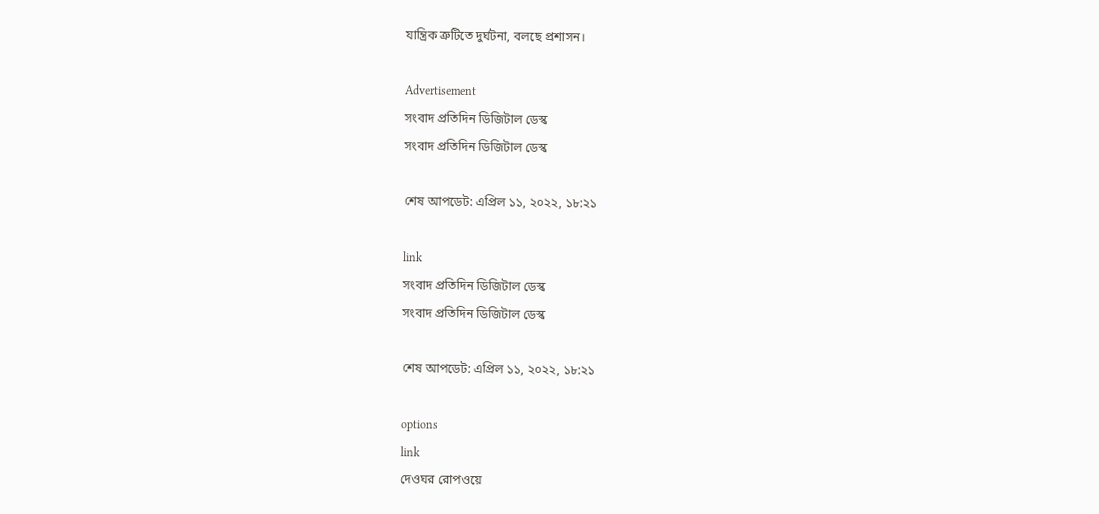যান্ত্রিক ত্রুটিতে দুর্ঘটনা, বলছে প্রশাসন।

Advertisement
সংবাদ প্রতিদিন ডিজিটাল ডেস্ক
সংবাদ প্রতিদিন ডিজিটাল ডেস্ক

শেষ আপডেট: এপ্রিল ১১, ২০২২, ১৮:২১

link
সংবাদ প্রতিদিন ডিজিটাল ডেস্ক
সংবাদ প্রতিদিন ডিজিটাল ডেস্ক

শেষ আপডেট: এপ্রিল ১১, ২০২২, ১৮:২১

options
link
দেওঘর রোপওয়ে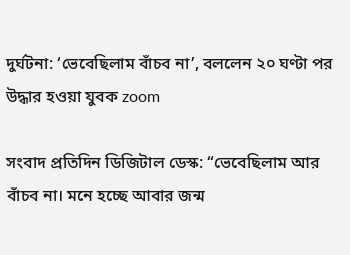দুর্ঘটনা: ‘ভেবেছিলাম বাঁচব না’, বললেন ২০ ঘণ্টা পর উদ্ধার হওয়া যুবক zoom

সংবাদ প্রতিদিন ডিজিটাল ডেস্ক: “ভেবেছিলাম আর বাঁচব না। মনে হচ্ছে আবার জন্ম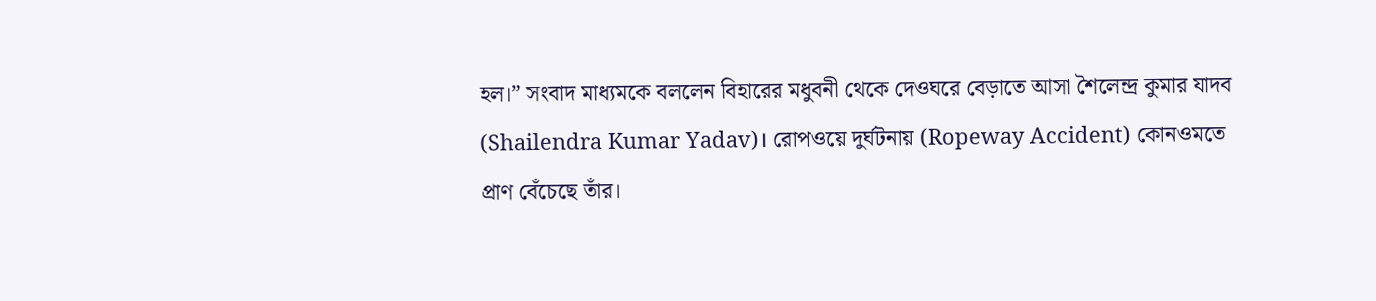হল।” সংবাদ মাধ্যমকে বললেন বিহারের মধুবনী থেকে দেওঘরে বেড়াতে আসা শৈলেন্দ্র কুমার যাদব (Shailendra Kumar Yadav)। রোপওয়ে দুর্ঘটনায় (Ropeway Accident) কোনওমতে প্রাণ বেঁচেছে তাঁর।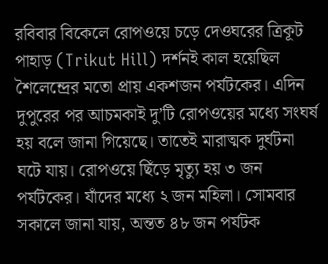রবিবার বিকেলে রোপওয়ে চড়ে দেওঘরের ত্রিকূট পাহাড় (Trikut Hill) দর্শনই কাল হয়েছিল শৈলেন্দ্রের মতো প্রায় একশজন পর্যটকের। এদিন দুপুরের পর আচমকাই দু’টি রোপওয়ের মধ্যে সংঘর্ষ হয় বলে জানা গিয়েছে। তাতেই মারাত্মক দুর্ঘটনা ঘটে যায়। রোপওয়ে ছিঁড়ে মৃত্যু হয় ৩ জন পর্যটকের। যাঁদের মধ্যে ২ জন মহিলা। সোমবার সকালে জানা যায়, অন্তত ৪৮ জন পর্যটক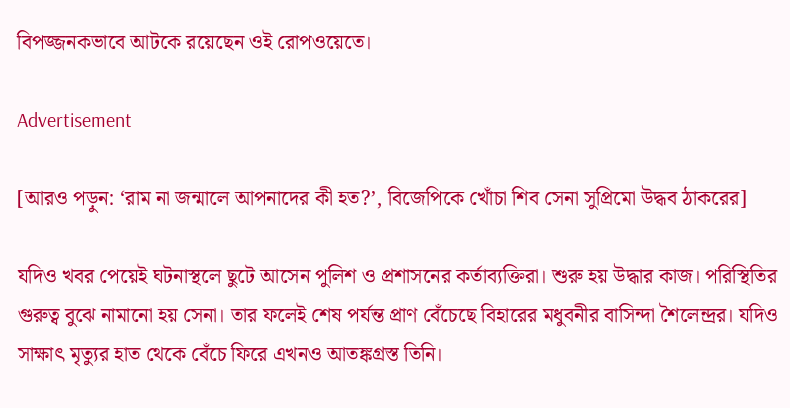বিপজ্জনকভাবে আটকে রয়েছেন ওই রোপওয়েতে।

Advertisement

[আরও পড়ুন: ‘রাম না জন্মালে আপনাদের কী হত?’, বিজেপিকে খোঁচা শিব সেনা সুপ্রিমো উদ্ধব ঠাকরের]

যদিও খবর পেয়েই ঘটনাস্থলে ছুটে আসেন পুলিশ ও প্রশাসনের কর্তাব্যক্তিরা। শুরু হয় উদ্ধার কাজ। পরিস্থিতির গুরুত্ব বুঝে নামানো হয় সেনা। তার ফলেই শেষ পর্যন্ত প্রাণ বেঁচেছে বিহারের মধুবনীর বাসিন্দা শৈলেন্দ্রর। যদিও সাক্ষাৎ মৃত্যুর হাত থেকে বেঁচে ফিরে এখনও আতঙ্কগ্রস্ত তিনি।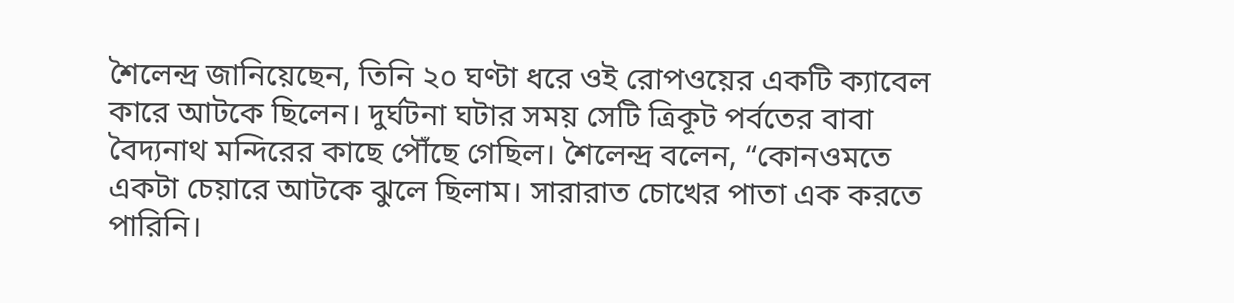শৈলেন্দ্র জানিয়েছেন, তিনি ২০ ঘণ্টা ধরে ওই রোপওয়ের একটি ক্যাবেল কারে আটকে ছিলেন। দুর্ঘটনা ঘটার সময় সেটি ত্রিকূট পর্বতের বাবা বৈদ্যনাথ মন্দিরের কাছে পৌঁছে গেছিল। শৈলেন্দ্র বলেন, “কোনওমতে একটা চেয়ারে আটকে ঝুলে ছিলাম। সারারাত চোখের পাতা এক করতে পারিনি।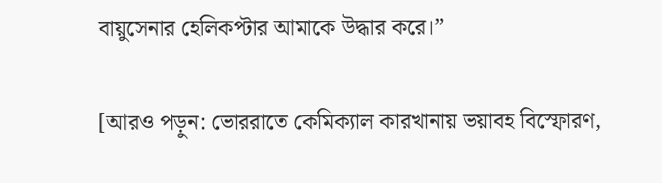বায়ুসেনার হেলিকপ্টার আমাকে উদ্ধার করে।”

[আরও পড়ুন: ভোররাতে কেমিক্যাল কারখানায় ভয়াবহ বিস্ফোরণ,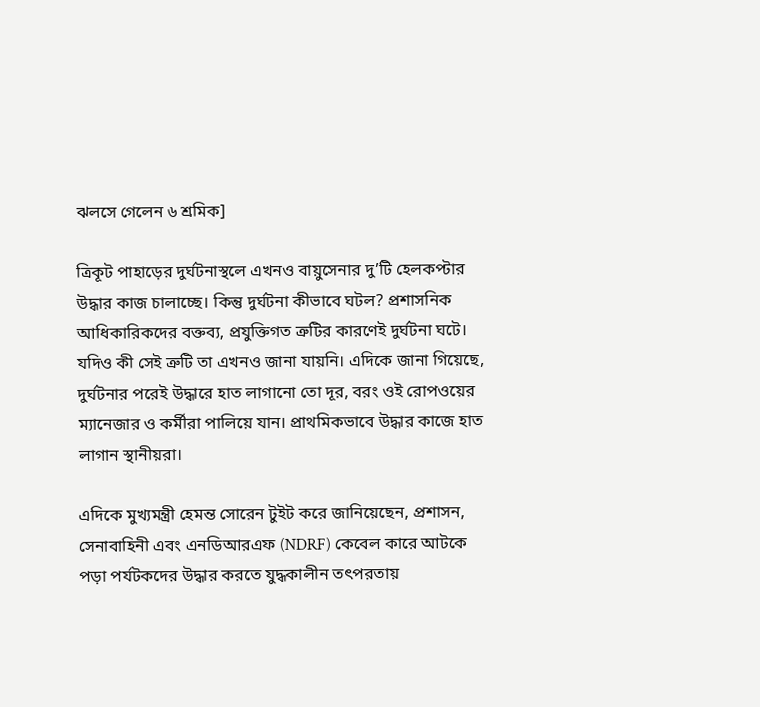ঝলসে গেলেন ৬ শ্রমিক]

ত্রিকূট পাহাড়ের দুর্ঘটনাস্থলে এখনও বায়ুসেনার দু’টি হেলকপ্টার উদ্ধার কাজ চালাচ্ছে। কিন্তু দুর্ঘটনা কীভাবে ঘটল? প্রশাসনিক আধিকারিকদের বক্তব্য, প্রযুক্তিগত ত্রুটির কারণেই দুর্ঘটনা ঘটে। যদিও কী সেই ত্রুটি তা এখনও জানা যায়নি। এদিকে জানা গিয়েছে, দুর্ঘটনার পরেই উদ্ধারে হাত লাগানো তো দূর, বরং ওই রোপওয়ের ম্যানেজার ও কর্মীরা পালিয়ে যান। প্রাথমিকভাবে উদ্ধার কাজে হাত লাগান স্থানীয়রা।

এদিকে মুখ্যমন্ত্রী হেমন্ত সোরেন টুইট করে জানিয়েছেন, প্রশাসন, সেনাবাহিনী এবং এনডিআরএফ (NDRF) কেবেল কারে আটকে পড়া পর্যটকদের উদ্ধার করতে যুদ্ধকালীন তৎপরতায়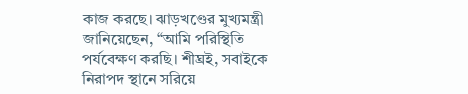কাজ করছে। ঝাড়খণ্ডের মুখ্যমন্ত্রী জানিয়েছেন, “আমি পরিস্থিতি পর্যবেক্ষণ করছি। শীঘ্রই, সবাইকে নিরাপদ স্থানে সরিয়ে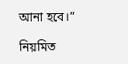আনা হবে।”

নিয়মিত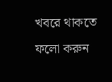খবরে থাকতে ফলো করুন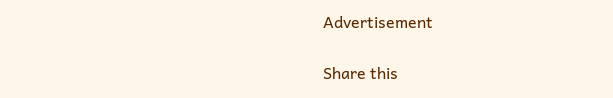Advertisement

Share this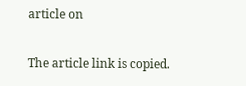article on

The article link is copied.